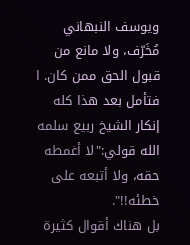ويوسف النبهاني مُخَرّف، ولا مانع من قبول الحق ممن كان. ا
فتأمل بعد هذا كله إنكار الشيخ ربيع سلمه الله قولي:"لا أغمطه حقه، ولا أتبعه على خطئه!!".
بل هناك أقوال كثيرة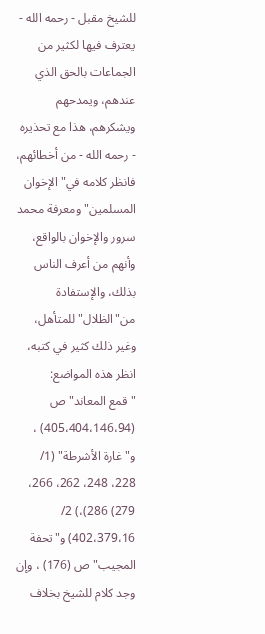للشيخ مقبل - رحمه الله - يعترف فيها لكثير من الجماعات بالحق الذي عندهم، ويمدحهم ويشكرهم، هذا مع تحذيره - رحمه الله - من أخطائهم، فانظر كلامه في"الإخوان المسلمين"ومعرفة محمد سرور والإخوان بالواقع، وأنهم من أعرف الناس بذلك، والإستفادة من"الظلال"للمتأهل، وغير ذلك كثير في كتبه، انظر هذه المواضع:
"قمع المعاند"ص (405،404،146،94) ، و"غارة الأشرطة" (1/ 228، 248، 262، 266، 279) 286)،) 2/ 402،379،16) و"تحفة المجيب"ص (176) ، وإن وجد كلام للشيخ بخلاف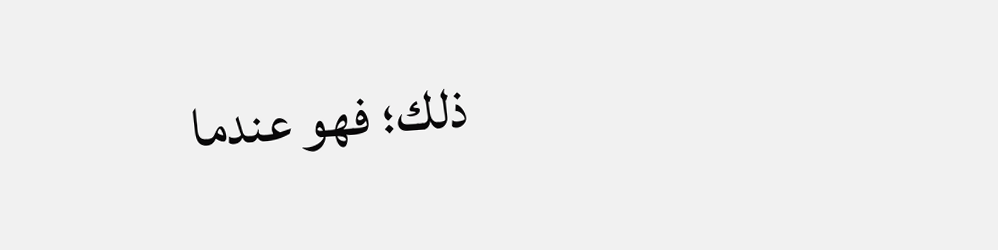ذلك؛ فهو عندما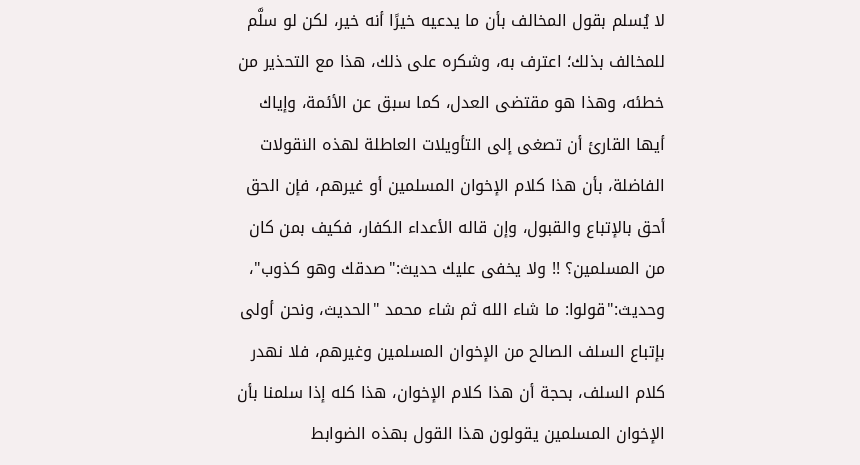لا يُسلم بقول المخالف بأن ما يدعيه خيرًا أنه خير، لكن لو سلَّم للمخالف بذلك؛ اعترف به، وشكره على ذلك، هذا مع التحذير من خطئه، وهذا هو مقتضى العدل، كما سبق عن الأئمة، وإياك أيها القارئ أن تصغى إلى التأويلات العاطلة لهذه النقولات الفاضلة، بأن هذا كلام الإخوان المسلمين أو غيرهم، فإن الحق أحق بالإتباع والقبول، وإن قاله الأعداء الكفار، فكيف بمن كان من المسلمين؟ !! ولا يخفى عليك حديث:"صدقك وهو كذوب"، وحديث:"قولوا: ما شاء الله ثم شاء محمد "الحديث، ونحن أولى بإتباع السلف الصالح من الإخوان المسلمين وغيرهم، فلا نهدر كلام السلف، بحجة أن هذا كلام الإخوان، هذا كله إذا سلمنا بأن الإخوان المسلمين يقولون هذا القول بهذه الضوابط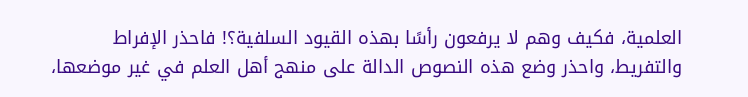العلمية، فكيف وهم لا يرفعون رأسًا بهذه القيود السلفية؟! فاحذر الإفراط والتفريط، واحذر وضع هذه النصوص الدالة على منهج أهل العلم في غير موضعها،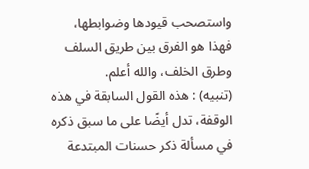واستصحب قيودها وضوابطها، فهذا هو الفرق بين طريق السلف وطرق الخلف، والله أعلم.
(تنبيه) : هذه القول السابقة في هذه الوقفة، تدل أيضًا على ما سبق ذكره في مسألة ذكر حسنات المبتدعة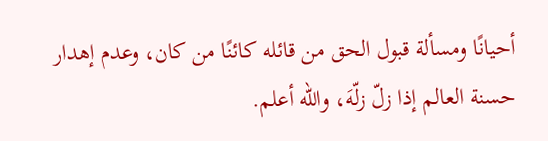أحيانًا ومسألة قبول الحق من قائله كائنًا من كان، وعدم إهدار حسنة العالم إذا زلّ زلّهَ، والله أعلم.